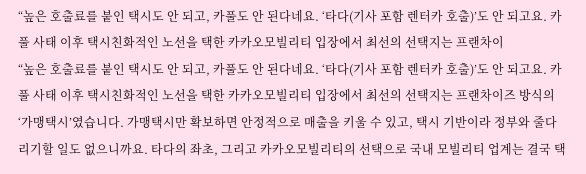“높은 호출료를 붙인 택시도 안 되고, 카풀도 안 된다네요. ‘타다(기사 포함 렌터카 호출)’도 안 되고요. 카풀 사태 이후 택시친화적인 노선을 택한 카카오모빌리티 입장에서 최선의 선택지는 프랜차이
“높은 호출료를 붙인 택시도 안 되고, 카풀도 안 된다네요. ‘타다(기사 포함 렌터카 호출)’도 안 되고요. 카풀 사태 이후 택시친화적인 노선을 택한 카카오모빌리티 입장에서 최선의 선택지는 프랜차이즈 방식의 ‘가맹택시’였습니다. 가맹택시만 확보하면 안정적으로 매출을 키울 수 있고, 택시 기반이라 정부와 줄다리기할 일도 없으니까요. 타다의 좌초, 그리고 카카오모빌리티의 선택으로 국내 모빌리티 업계는 결국 택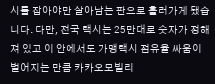시를 잡아야만 살아남는 판으로 흘러가게 됐습니다. 다만, 전국 택시는 25만대로 숫자가 정해져 있고 이 안에서도 가맹택시 점유율 싸움이 벌어지는 만큼 카카오모빌리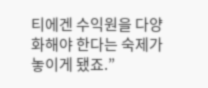티에겐 수익원을 다양화해야 한다는 숙제가 놓이게 됐죠.”